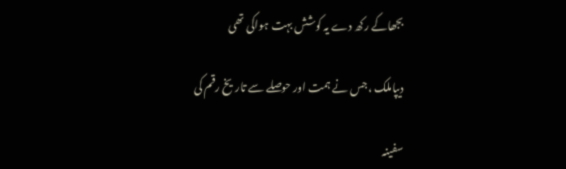بجھاکے رکھ دے یہ کوشش بہت ہواکی تھی

دیپاملک ،جس نے ہمت اور حوصلے سے تاریخ رقم کی

سفینہ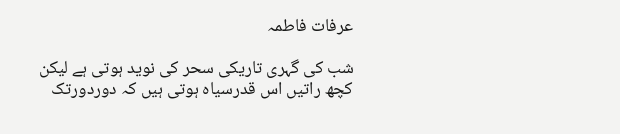عرفات فاطمہ

شب کی گہری تاریکی سحر کی نوید ہوتی ہے لیکن کچھ راتیں اس قدرسیاہ ہوتی ہیں کہ دوردورتک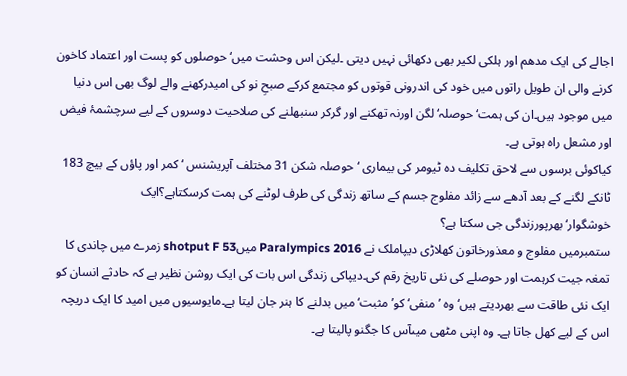اجالے کی ایک مدھم اور ہلکی لکیر بھی دکھائی نہیں دیتی ۔لیکن اس وحشت میں‘ حوصلوں کو پست اور اعتماد کاخون کرنے والی ان طویل راتوں میں خود کی اندرونی قوتوں کو مجتمع کرکے صبحِ نو کی امیدرکھنے والے لوگ بھی اس دنیا میں موجود ہیں۔ان کی ہمت‘حوصلہ‘لگن اورنہ تھکنے اور گرکر سنبھلنے کی صلاحیت دوسروں کے لیے سرچشمۂ فیض اور مشعل راہ ہوتی ہے۔
کیاکوئی برسوں سے لاحق تکلیف دہ ٹیومر کی بیماری ‘حوصلہ شکن 31 مختلف آپریشنس ‘کمر اور پاؤں کے بیچ 183 ٹانکے لگنے کے بعد آدھے سے زائد مفلوج جسم کے ساتھ زندگی کی طرف لوٹنے کی ہمت کرسکتاہے؟ایک خوشگوار‘بھرپورزندگی جی سکتا ہے؟
ستمبرمیں مفلوج و معذورخاتون کھلاڑی دیپاملک نے Paralympics 2016 میںshotput F 53 زمرے میں چاندی کا تمغہ جیت کرہمت اور حوصلے کی نئی تاریخ رقم کی۔دیپاکی زندگی اس بات کی ایک روشن نظیر ہے کہ حادثے انسان کو ایک نئی طاقت سے بھردیتے ہیں‘وہ ’منفی‘ کو’مثبت‘ میں بدلنے کا ہنر جان لیتا ہے۔مایوسیوں میں امید کا ایک دریچہ اس کے لیے کھل جاتا ہے۔ وہ اپنی مٹھی میںآس کا جگنو پالیتا ہے۔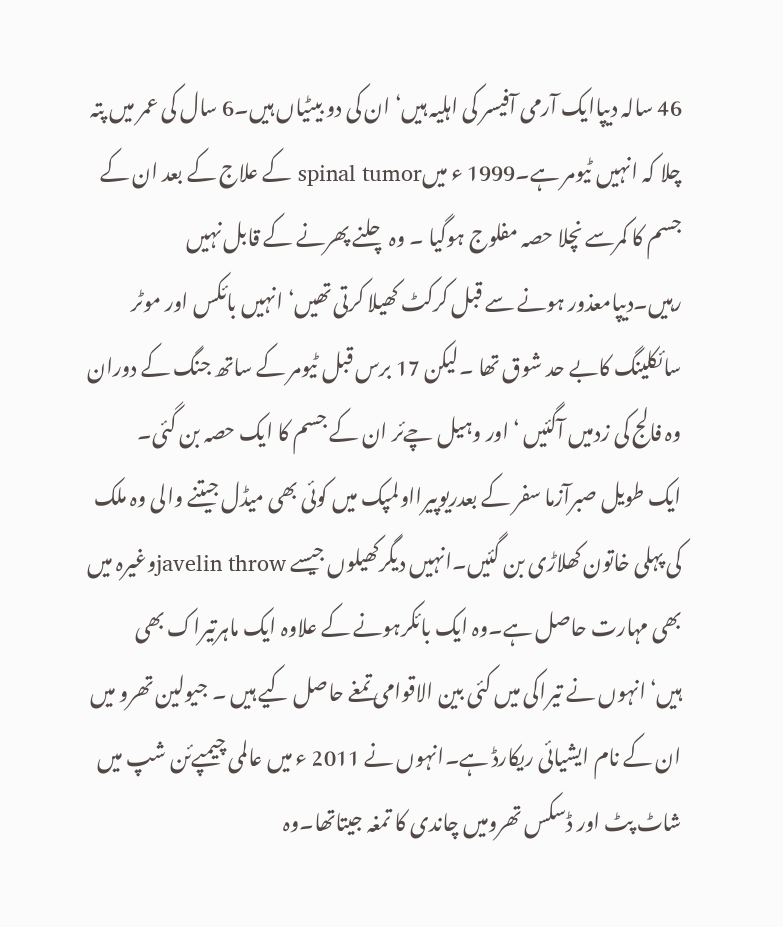46 سالہ دیپاایک آرمی آفیسر کی اہلیہ ہیں‘ ان کی دو بیٹیاں ہیں۔6 سال کی عمر میں پتہ چلا کہ انہیں ٹیومر ہے۔1999 ء میںspinal tumor کے علاج کے بعد ان کے جسم کا کمرسے نچلا حصہ مفلوج ہوگیا ۔ وہ چلنے پھرنے کے قابل نہیں رہیں۔دیپامعذور ہونے سے قبل کرکٹ کھیلا کرتی تھیں‘ انہیں بائکس اور موٹر سائکلینگ کابے حد شوق تھا ۔لیکن 17 برس قبل ٹیومر کے ساتھ جنگ کے دوران وہ فالج کی زدمیں آگئیں ‘ اور وہیل چےئر ان کے جسم کا ایک حصہ بن گئی۔
ایک طویل صبرآزما سفر کے بعدریوپیرااولمپک میں کوئی بھی میڈل جیتنے والی وہ ملک کی پہلی خاتون کھلاڑی بن گئیں۔انہیں دیگرکھیلوں جیسے javelin throwوغیرہ میں بھی مہارت حاصل ہے۔وہ ایک بائکرہونے کے علاوہ ایک ماہرتیراک بھی ہیں‘انہوں نے تیراکی میں کئی بین الاقوامی تمغے حاصل کیے ہیں ۔ جیولین تھرو میں ان کے نام ایشیائی ریکارڈ ہے۔انہوں نے 2011 ء میں عالمی چیمپےئن شپ میں شاٹ پٹ اور ڈسکس تھرومیں چاندی کا تمغہ جیتاتھا۔وہ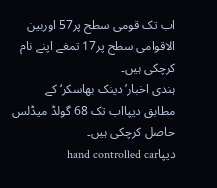اب تک قومی سطح پر57 اوربین الاقوامی سطح پر17 تمغے اپنے نام کرچکی ہیں۔
ہندی اخبار’دینک بھاسکر‘ کے مطابق دیپااب تک 68 گولڈ میڈلس حاصل کرچکی ہیں۔
دیپاhand controlled car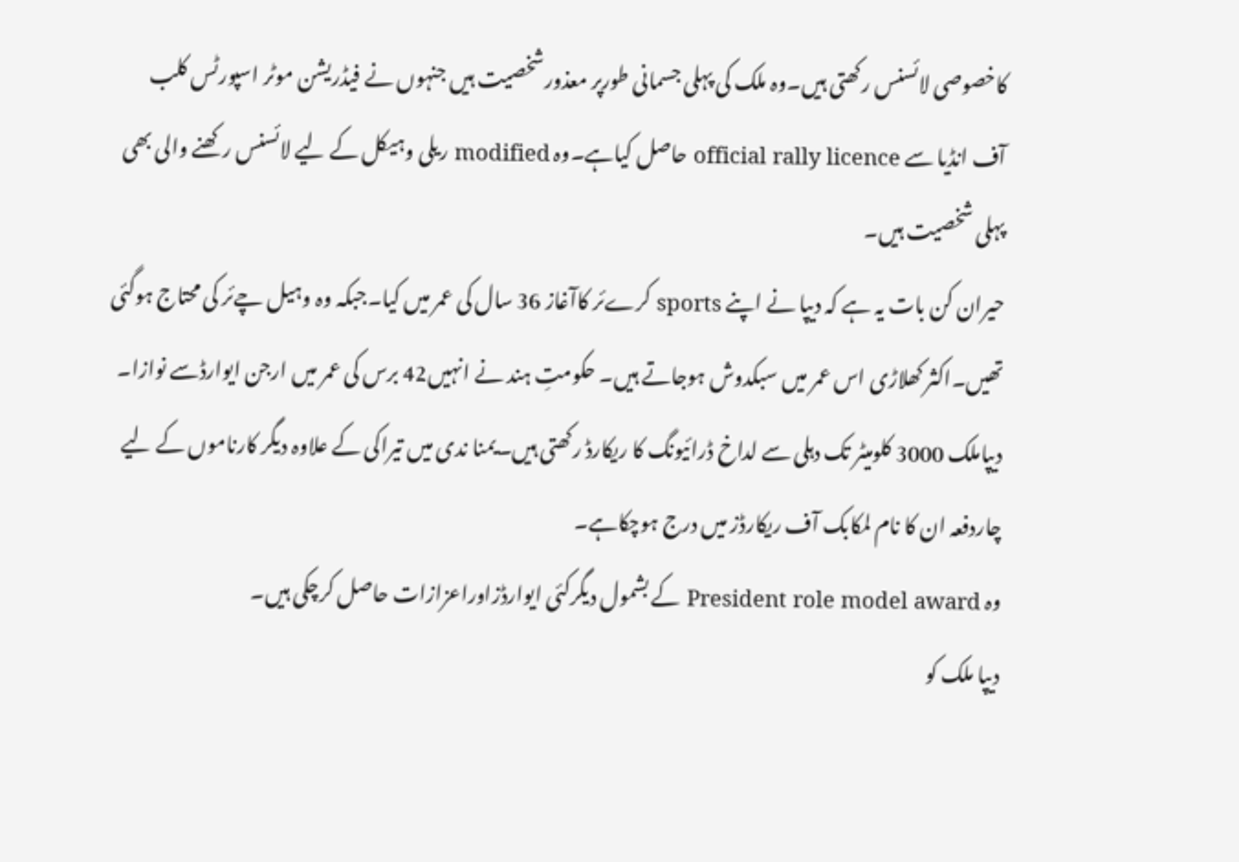کاخصوصی لائسنس رکھتی ہیں۔وہ ملک کی پہلی جسمانی طورپر معذورشخصیت ہیں جنہوں نے فیڈریشن موٹر اسپورٹس کلب آف انڈیا سے official rally licence حاصل کیاہے۔وہ modified ریلی وہیکل کے لیے لائسنس رکھنے والی بھی پہلی شخصیت ہیں۔
حیران کن بات یہ ہے کہ دیپا نے اپنے sports کرےئر کاآغاز 36 سال کی عمر میں کیا۔جبکہ وہ وہیل چےئر کی محتاج ہوگئی تھیں۔اکثر کھلاڑی اس عمر میں سبکدوش ہوجاتے ہیں۔ حکومتِ ہند نے انہیں42 برس کی عمر میں ارجن ایوارڈسے نوازا۔
دیپاملک 3000 کلومیٹر تک دہلی سے لداخ ڈرائیونگ کا ریکارڈ رکھتی ہیں۔یمنا ندی میں تیراکی کے علاوہ دیگر کارناموں کے لیے چاردفعہ ان کا نام لمکابک آف ریکارڈز میں درج ہوچکاہے۔
وہ President role model award کے بشمول دیگرکئی ایوارڈزاوراعزازات حاصل کرچکی ہیں۔
دیپا ملک کو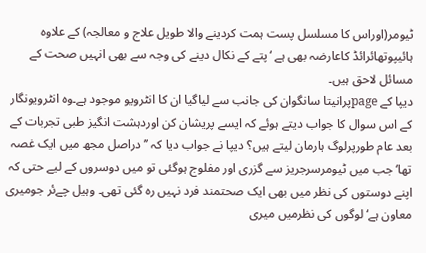ٹیومر(اوراس کا مسلسل پست ہمت کردینے والا طویل علاج و معالجہ) کے علاوہ ہائیپوتھائرائڈ کاعارضہ بھی ہے ‘پتے کے نکال دینے کی وجہ سے بھی انہیں صحت کے مسائل لاحق ہیں۔
دیپا کے pageپرانیتا سانگوان کی جانب سے لیاگیا ان کا انٹرویو موجود ہے۔وہ انٹرویونگار کے اس سوال کا جواب دیتے ہوئے کہ ایسے پریشان کن اوردہشت انگیز طبی تجربات کے بعد عام طورپرلوگ ہارمان لیتے ہیں؟ دیپا نے جواب دیا کہ ’’ دراصل مجھ میں ایک غصہ تھا‘جب میں ٹیومرسرجریز سے گزری اور مفلوج ہوگئی تو میں دوسروں کے لیے حتی کہ اپنے دوستوں کی نظر میں بھی ایک صحتمند فرد نہیں رہ گئی تھی۔ وہیل چےئر جومیری معاون ہے‘لوگوں کی نظرمیں میری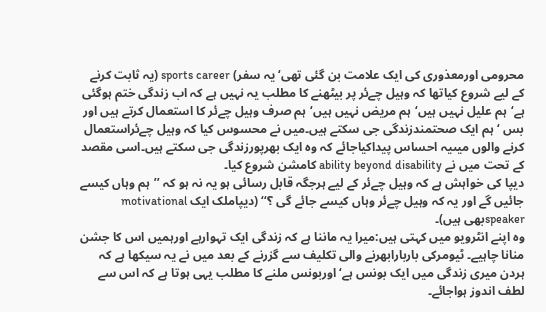محرومی اورمعذوری کی ایک علامت بن گئی تھی‘یہ سفر) sports career (یہ ثابت کرنے کے لیے شروع کیاتھا کہ وہیل چےئر پر بیٹھنے کا مطلب یہ نہیں ہے کہ اب زندگی ختم ہوگئی ہے‘ہم علیل نہیں ہیں‘ہم مریض نہیں ہیں‘ہم صرف وہیل چےئر کا استعمال کرتے ہیں اور بس ‘ ہم ایک صحتمندزندگی جی سکتے ہیں۔میں نے محسوس کیا کہ وہیل چےئراستعمال کرنے والوں میںیہ احساس پیداکیاجائے کہ وہ ایک بھرپورزندگی جی سکتے ہیں۔اسی مقصد کے تحت میں نے ability beyond disability کامشن شروع کیا۔
دیپا کی خواہش ہے کہ وہیل چےئر کے لیے ہرجگہ قابل رسائی ہو یہ نہ ہو کہ ’’ہم وہاں کیسے جائیں گے اور یہ کہ وہیل چےئر وہاں کیسے جائے گی ؟‘‘ (دیپاملک ایک motivational speakerبھی ہیں)۔
وہ اپنے انٹرویو میں کہتی ہیں:میرا یہ ماننا ہے کہ زندگی ایک تہوارہے اورہمیں اس کا جشن منانا چاہیے۔ ٹیومرکی باربارابھرنے والی تکلیف سے گزرنے کے بعد میں نے یہ سیکھا ہے کہ ہردن میری زندگی میں ایک بونس ہے‘ اوربونس ملنے کا مطلب یہی ہوتا ہے کہ اس سے لطف اندوز ہواجائے۔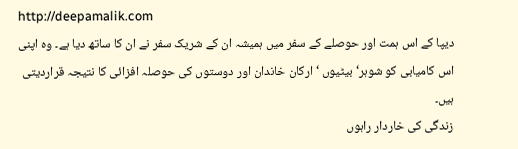http://deepamalik.com
دیپا کے اس ہمت اور حوصلے کے سفر میں ہمیشہ ان کے شریک سفر نے ان کا ساتھ دیا ہے۔ وہ اپنی اس کامیابی کو شوہر‘بیٹیوں ‘ ارکان خاندان اور دوستوں کی حوصلہ افزائی کا نتیجہ قراردیتی ہیں۔
زندگی کی خاردار راہوں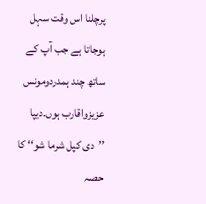پرچلنا اس وقت سہل ہوجاتا ہے جب آپ کے ساتھ چند ہمدردومونس عزیزواقارب ہوں۔دیپا ’’دی کپل شرما شو‘‘ کا حصہ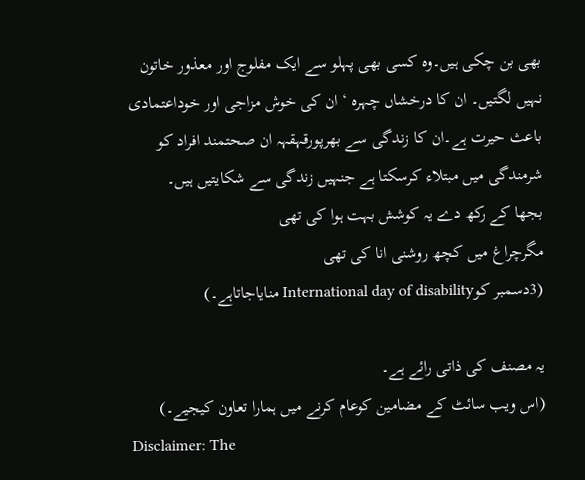بھی بن چکی ہیں۔وہ کسی بھی پہلو سے ایک مفلوج اور معذور خاتون نہیں لگتیں۔ ان کا درخشاں چہرہ ‘ ان کی خوش مزاجی اور خوداعتمادی باعث حیرت ہے۔ان کا زندگی سے بھرپورقہقہہ ان صحتمند افراد کو شرمندگی میں مبتلاء کرسکتا ہے جنہیں زندگی سے شکایتیں ہیں۔
بجھا کے رکھ دے یہ کوشش بہت ہوا کی تھی
مگرچراغ میں کچھ روشنی انا کی تھی
(3دسمبر کوInternational day of disability منایاجاتاہے۔)

یہ مصنف کی ذاتی رائے ہے۔
(اس ویب سائٹ کے مضامین کوعام کرنے میں ہمارا تعاون کیجیے۔)
Disclaimer: The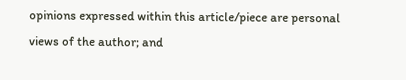opinions expressed within this article/piece are personal views of the author; and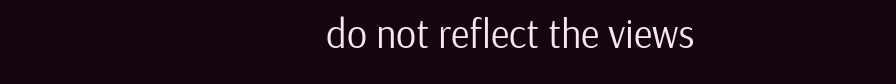do not reflect the views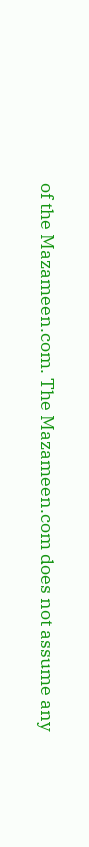of the Mazameen.com. The Mazameen.com does not assume any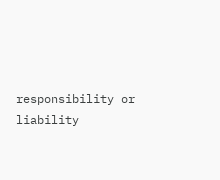responsibility or liability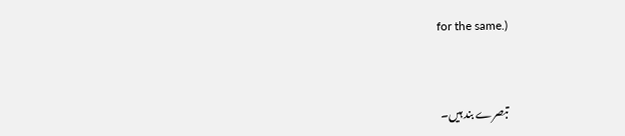for the same.)


تبصرے بند ہیں۔